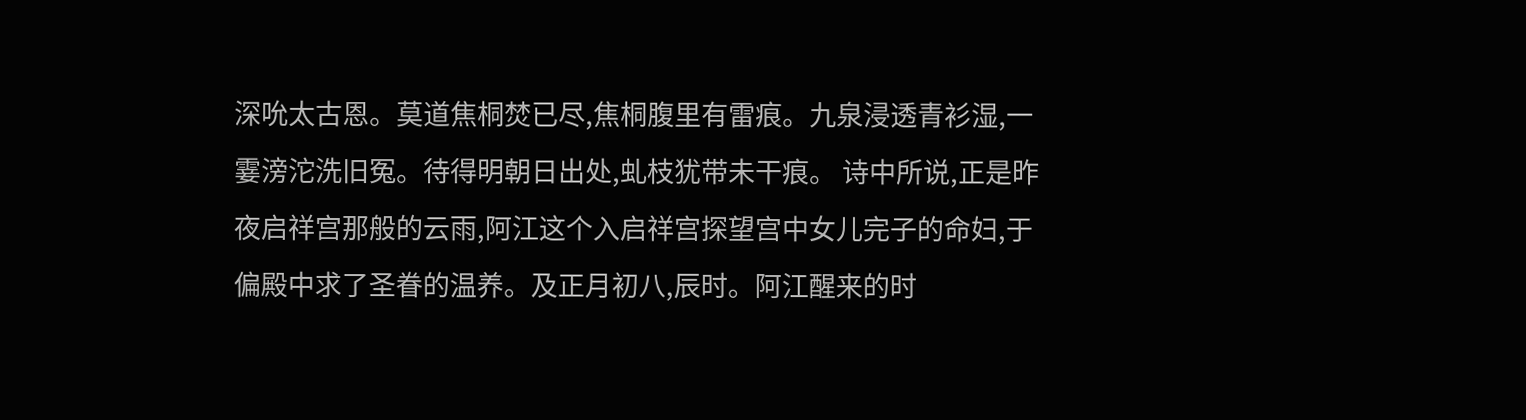深吮太古恩。莫道焦桐焚已尽,焦桐腹里有雷痕。九泉浸透青衫湿,一霎滂沱洗旧冤。待得明朝日出处,虬枝犹带未干痕。 诗中所说,正是昨夜启祥宫那般的云雨,阿江这个入启祥宫探望宫中女儿完子的命妇,于偏殿中求了圣眷的温养。及正月初八,辰时。阿江醒来的时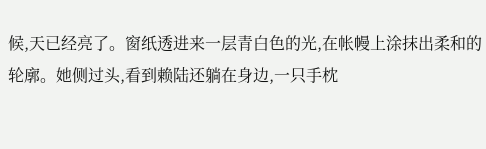候,天已经亮了。窗纸透进来一层青白色的光,在帐幔上涂抹出柔和的轮廓。她侧过头,看到赖陆还躺在身边,一只手枕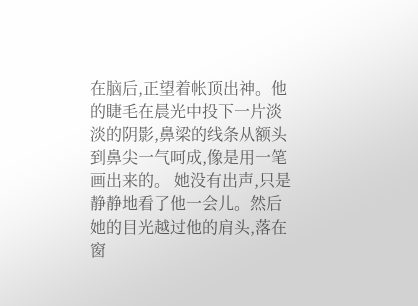在脑后,正望着帐顶出神。他的睫毛在晨光中投下一片淡淡的阴影,鼻梁的线条从额头到鼻尖一气呵成,像是用一笔画出来的。 她没有出声,只是静静地看了他一会儿。然后她的目光越过他的肩头,落在窗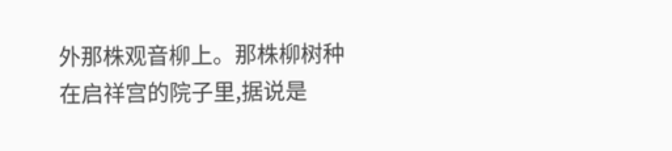外那株观音柳上。那株柳树种在启祥宫的院子里,据说是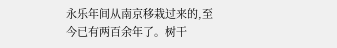永乐年间从南京移栽过来的,至今已有两百余年了。树干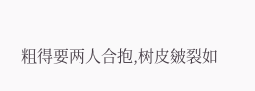粗得要两人合抱,树皮皴裂如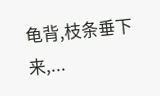龟背,枝条垂下来,...